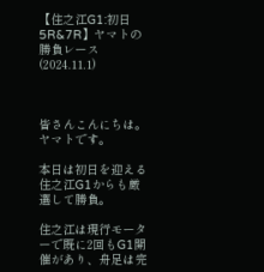【住之江G1:初日5R&7R】ヤマトの勝負レース(2024.11.1)



皆さんこんにちは。ヤマトです。

本日は初日を迎える住之江G1からも厳選して勝負。

住之江は現行モーターで既に2回もG1開催があり、舟足は完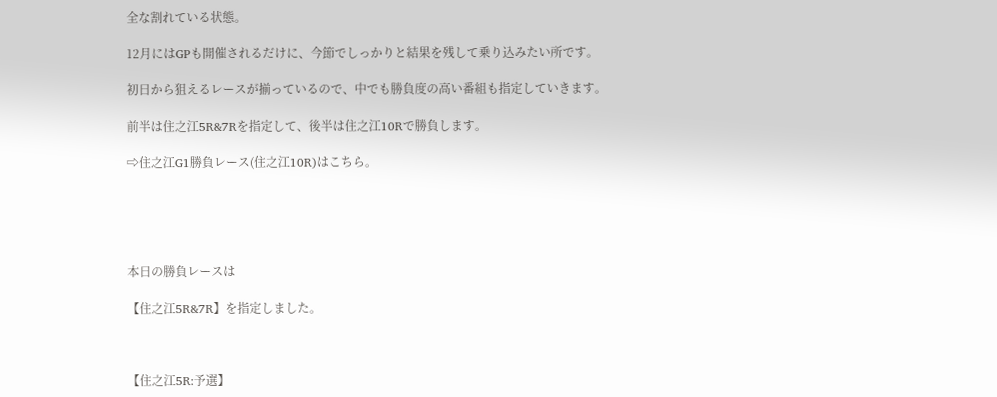全な割れている状態。

12月にはGPも開催されるだけに、今節でしっかりと結果を残して乗り込みたい所です。

初日から狙えるレースが揃っているので、中でも勝負度の高い番組も指定していきます。

前半は住之江5R&7Rを指定して、後半は住之江10Rで勝負します。

⇨住之江G1勝負レース(住之江10R)はこちら。





本日の勝負レースは

【住之江5R&7R】を指定しました。



【住之江5R:予選】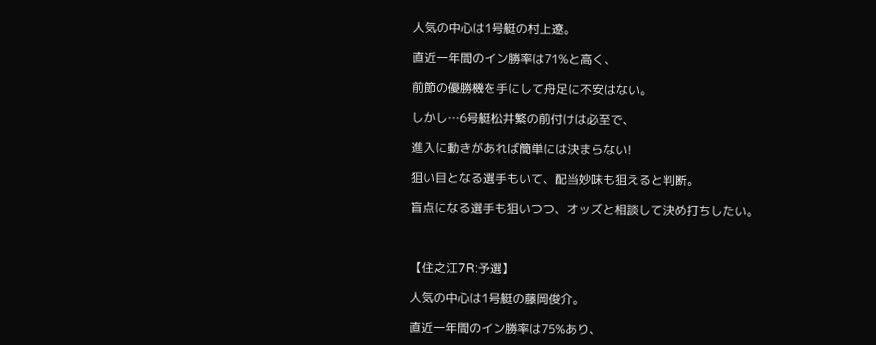人気の中心は1号艇の村上遼。

直近一年間のイン勝率は71%と高く、

前節の優勝機を手にして舟足に不安はない。

しかし…6号艇松井繁の前付けは必至で、

進入に動きがあれば簡単には決まらない!

狙い目となる選手もいて、配当妙味も狙えると判断。

盲点になる選手も狙いつつ、オッズと相談して決め打ちしたい。



【住之江7R:予選】

人気の中心は1号艇の藤岡俊介。

直近一年間のイン勝率は75%あり、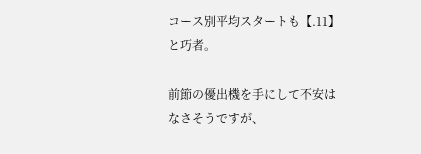コース別平均スタートも【.11】と巧者。

前節の優出機を手にして不安はなさそうですが、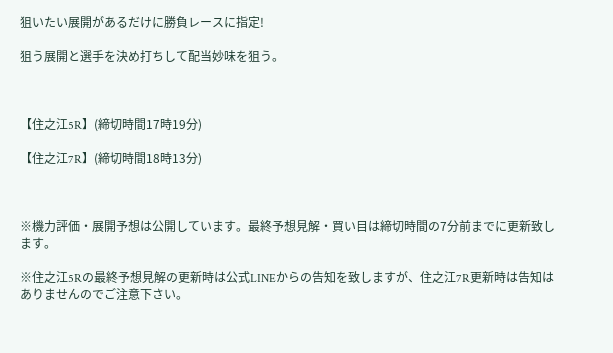狙いたい展開があるだけに勝負レースに指定!

狙う展開と選手を決め打ちして配当妙味を狙う。



【住之江5R】(締切時間17時19分)

【住之江7R】(締切時間18時13分)



※機力評価・展開予想は公開しています。最終予想見解・買い目は締切時間の7分前までに更新致します。

※住之江5Rの最終予想見解の更新時は公式LINEからの告知を致しますが、住之江7R更新時は告知はありませんのでご注意下さい。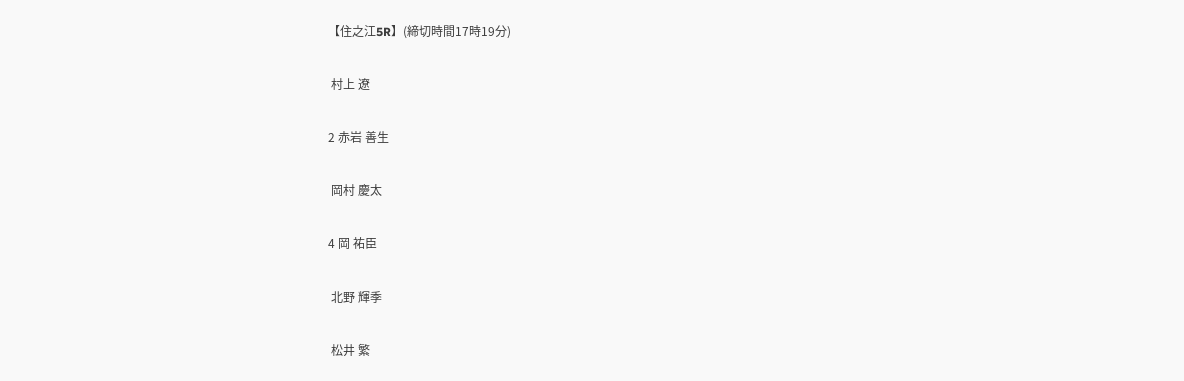【住之江5R】(締切時間17時19分)

 村上 遼

2 赤岩 善生

 岡村 慶太

4 岡 祐臣

 北野 輝季

 松井 繁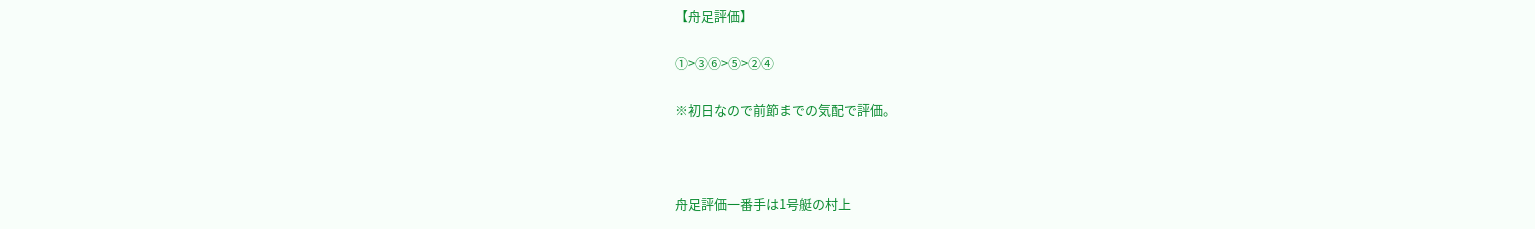【舟足評価】

①>③⑥>⑤>②④

※初日なので前節までの気配で評価。



舟足評価一番手は1号艇の村上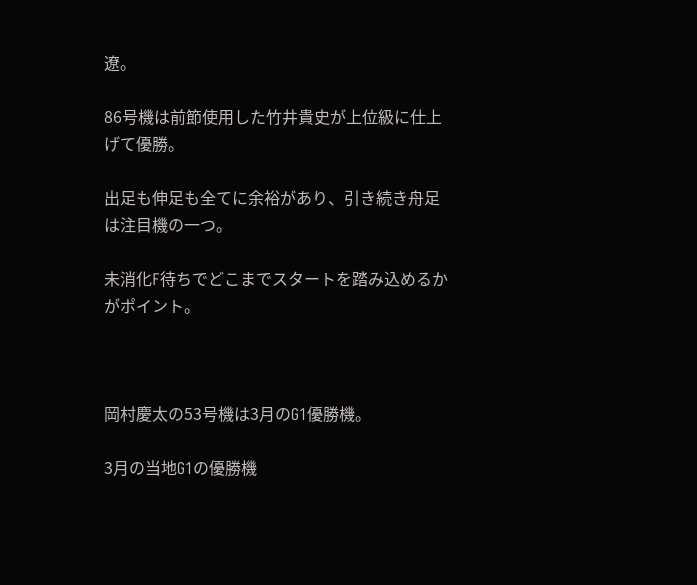遼。

86号機は前節使用した竹井貴史が上位級に仕上げて優勝。

出足も伸足も全てに余裕があり、引き続き舟足は注目機の一つ。

未消化F待ちでどこまでスタートを踏み込めるかがポイント。



岡村慶太の53号機は3月のG1優勝機。

3月の当地G1の優勝機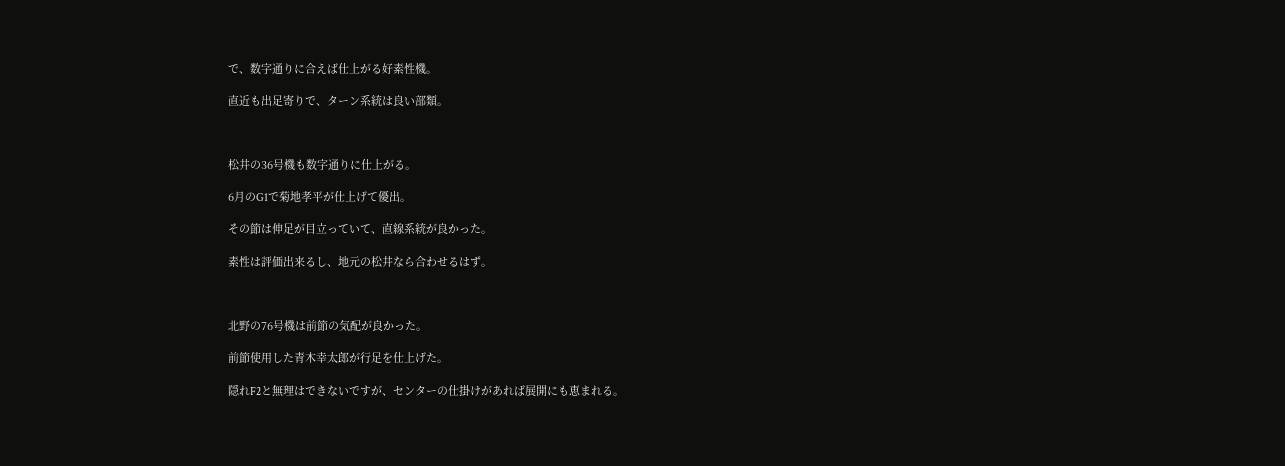で、数字通りに合えば仕上がる好素性機。

直近も出足寄りで、ターン系統は良い部類。



松井の36号機も数字通りに仕上がる。

6月のG1で菊地孝平が仕上げて優出。

その節は伸足が目立っていて、直線系統が良かった。

素性は評価出来るし、地元の松井なら合わせるはず。



北野の76号機は前節の気配が良かった。

前節使用した青木幸太郎が行足を仕上げた。

隠れF2と無理はできないですが、センターの仕掛けがあれば展開にも恵まれる。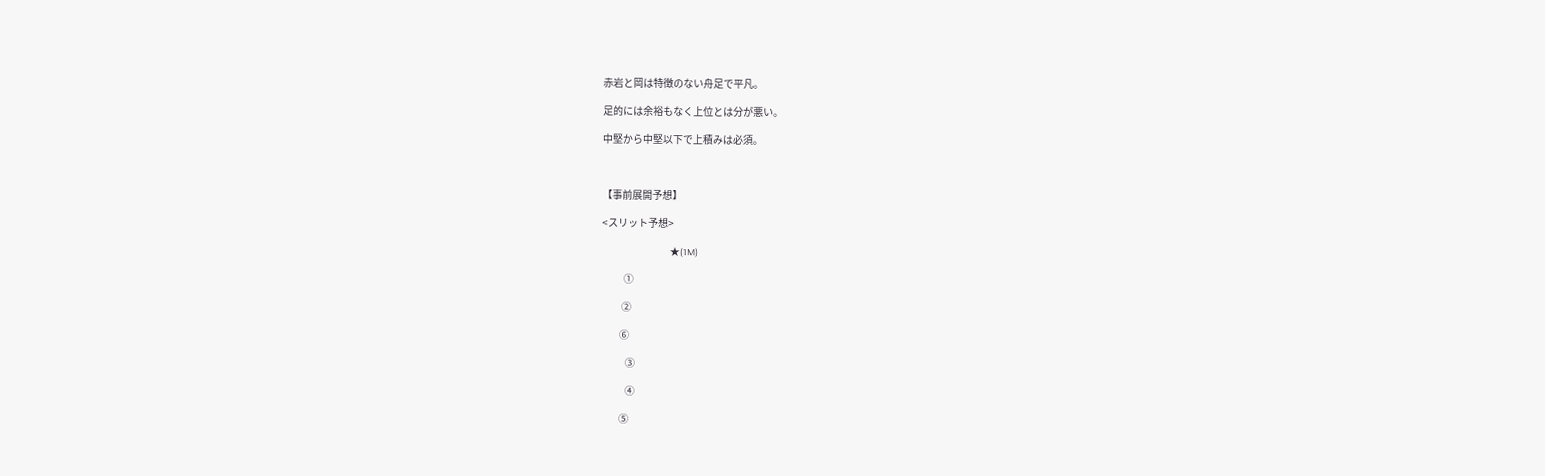赤岩と岡は特徴のない舟足で平凡。

足的には余裕もなく上位とは分が悪い。

中堅から中堅以下で上積みは必須。



【事前展開予想】

<スリット予想>

                                  ★(1M)

           ①

          ②

         ⑥

            ③

            ④

         ⑤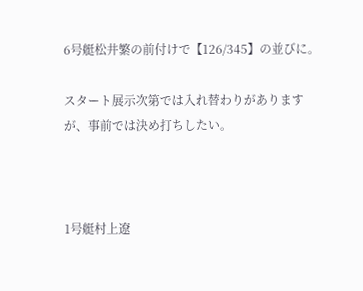6号艇松井繁の前付けで【126/345】の並びに。

スタート展示次第では入れ替わりがありますが、事前では決め打ちしたい。



1号艇村上遼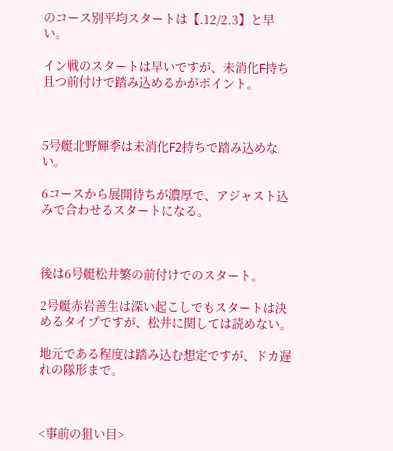のコース別平均スタートは【.12/2.3】と早い。

イン戦のスタートは早いですが、未消化F持ち且つ前付けで踏み込めるかがポイント。



5号艇北野輝季は未消化F2持ちで踏み込めない。

6コースから展開待ちが濃厚で、アジャスト込みで合わせるスタートになる。



後は6号艇松井繁の前付けでのスタート。

2号艇赤岩善生は深い起こしでもスタートは決めるタイプですが、松井に関しては読めない。

地元である程度は踏み込む想定ですが、ドカ遅れの隊形まで。



<事前の狙い目>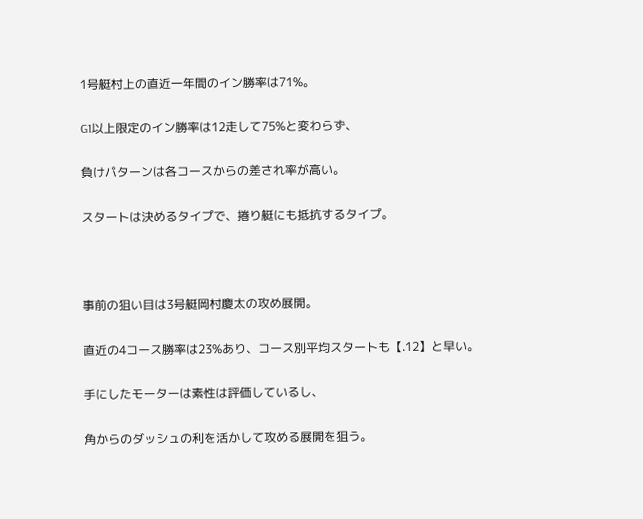1号艇村上の直近一年間のイン勝率は71%。

G1以上限定のイン勝率は12走して75%と変わらず、

負けパターンは各コースからの差され率が高い。

スタートは決めるタイプで、捲り艇にも抵抗するタイプ。



事前の狙い目は3号艇岡村慶太の攻め展開。

直近の4コース勝率は23%あり、コース別平均スタートも【.12】と早い。

手にしたモーターは素性は評価しているし、

角からのダッシュの利を活かして攻める展開を狙う。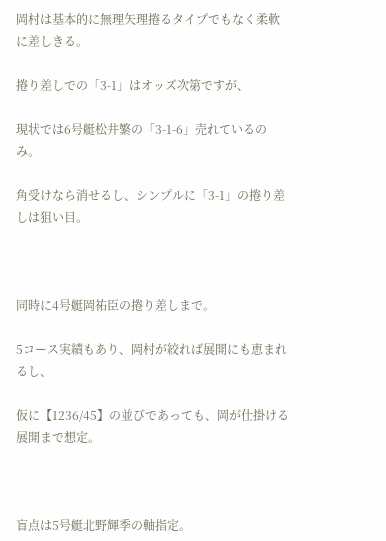岡村は基本的に無理矢理捲るタイプでもなく柔軟に差しきる。

捲り差しでの「3-1」はオッズ次第ですが、

現状では6号艇松井繁の「3-1-6」売れているのみ。

角受けなら消せるし、シンプルに「3-1」の捲り差しは狙い目。



同時に4号艇岡祐臣の捲り差しまで。

5コース実績もあり、岡村が絞れば展開にも恵まれるし、

仮に【1236/45】の並びであっても、岡が仕掛ける展開まで想定。



盲点は5号艇北野輝季の軸指定。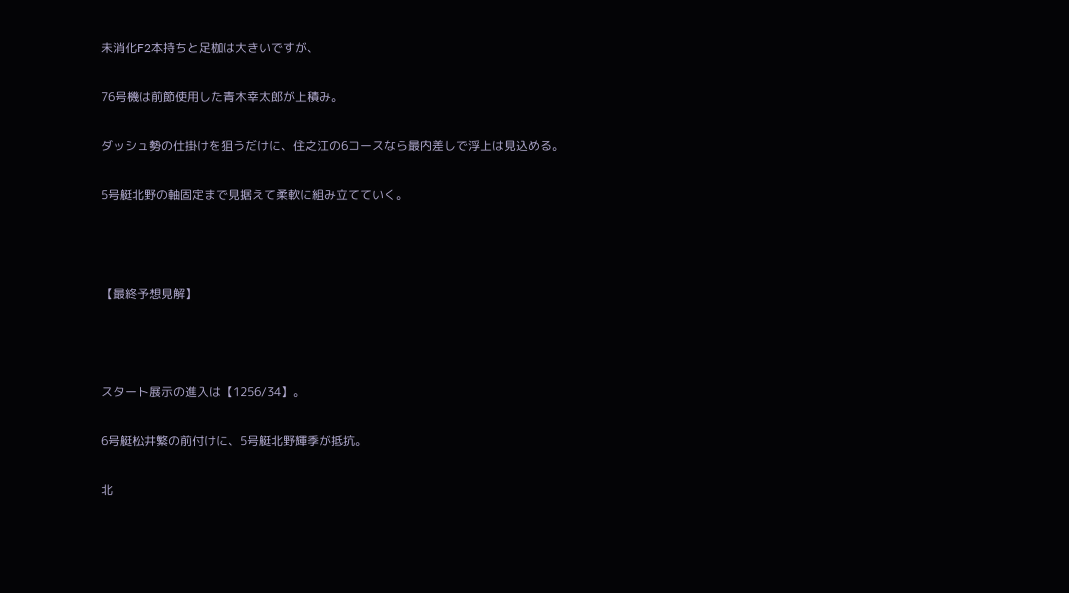未消化F2本持ちと足枷は大きいですが、

76号機は前節使用した青木幸太郎が上積み。

ダッシュ勢の仕掛けを狙うだけに、住之江の6コースなら最内差しで浮上は見込める。

5号艇北野の軸固定まで見据えて柔軟に組み立てていく。



【最終予想見解】



スタート展示の進入は【1256/34】。

6号艇松井繁の前付けに、5号艇北野輝季が抵抗。

北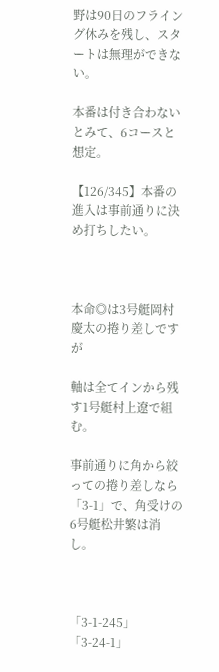野は90日のフライング休みを残し、スタートは無理ができない。

本番は付き合わないとみて、6コースと想定。

【126/345】本番の進入は事前通りに決め打ちしたい。



本命◎は3号艇岡村慶太の捲り差しですが

軸は全てインから残す1号艇村上遼で組む。

事前通りに角から絞っての捲り差しなら「3-1」で、角受けの6号艇松井繁は消し。



「3-1-245」「3-24-1」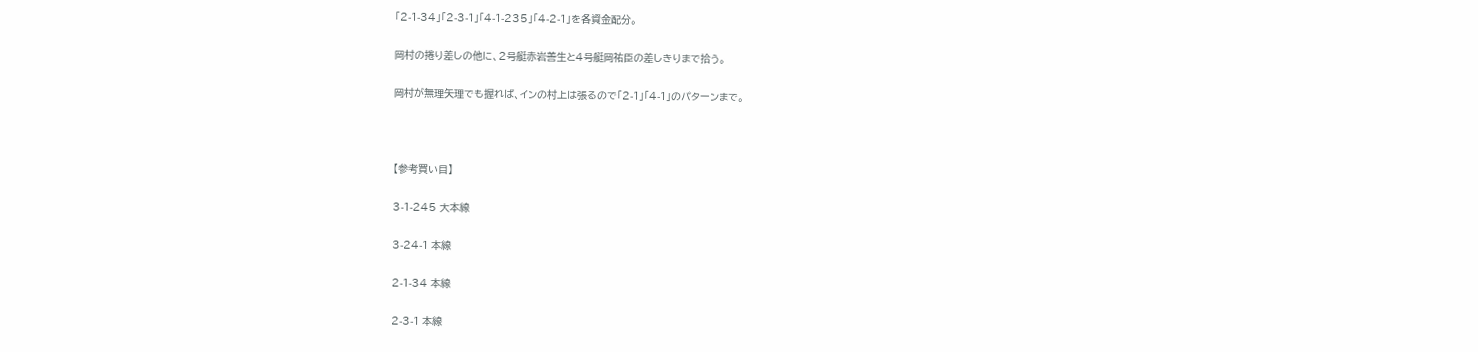「2-1-34」「2-3-1」「4-1-235」「4-2-1」を各資金配分。

岡村の捲り差しの他に、2号艇赤岩善生と4号艇岡祐臣の差しきりまで拾う。

岡村が無理矢理でも握れば、インの村上は張るので「2-1」「4-1」のパターンまで。



【参考買い目】

3-1-245 大本線

3-24-1 本線

2-1-34 本線

2-3-1 本線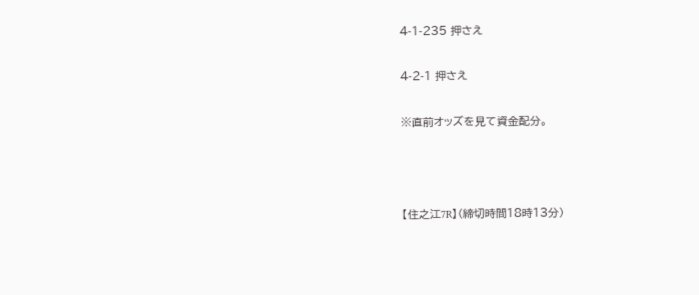4-1-235 押さえ

4-2-1 押さえ

※直前オッズを見て資金配分。



【住之江7R】(締切時間18時13分)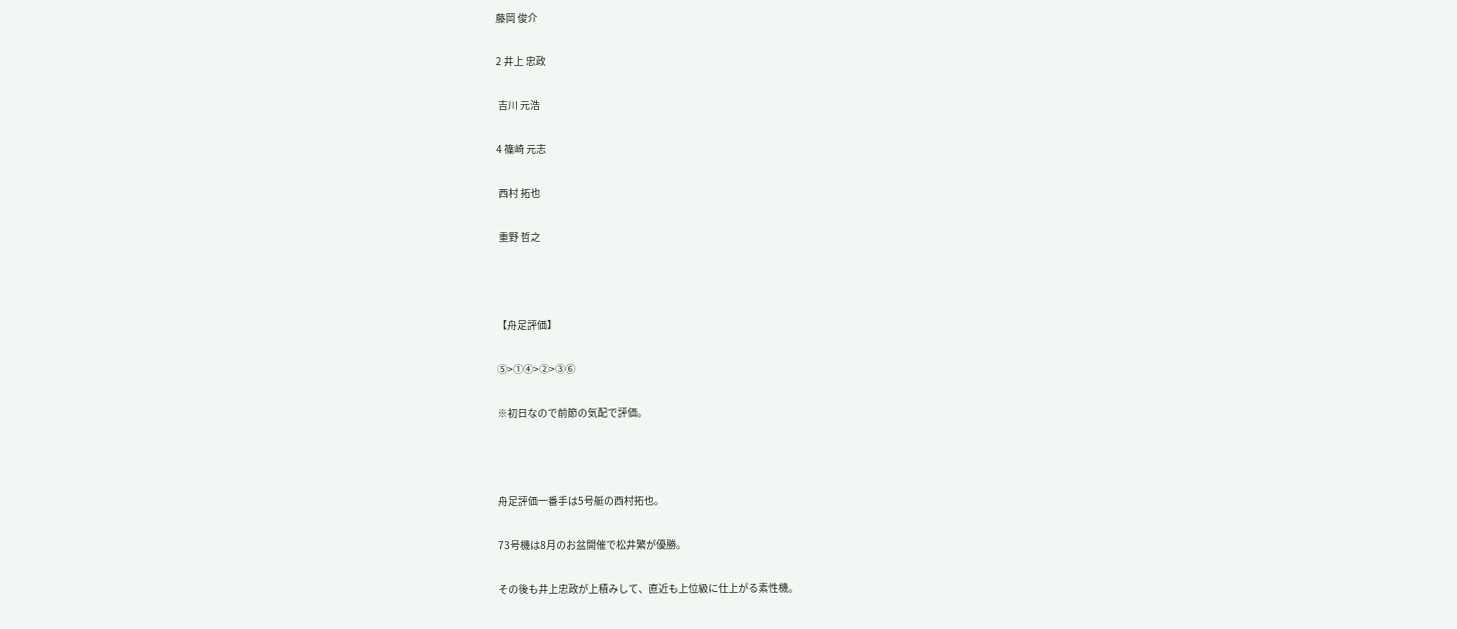藤岡 俊介

2 井上 忠政

 吉川 元浩

4 篠崎 元志

 西村 拓也

 重野 哲之



【舟足評価】

⑤>①④>②>③⑥

※初日なので前節の気配で評価。



舟足評価一番手は5号艇の西村拓也。

73号機は8月のお盆開催で松井繁が優勝。

その後も井上忠政が上積みして、直近も上位級に仕上がる素性機。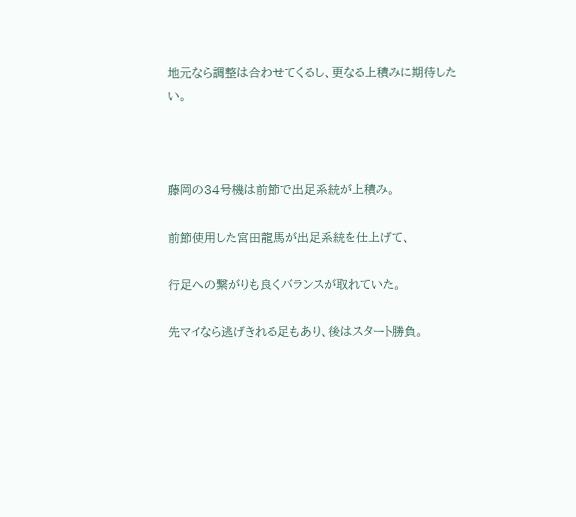地元なら調整は合わせてくるし、更なる上積みに期待したい。



藤岡の34号機は前節で出足系統が上積み。

前節使用した宮田龍馬が出足系統を仕上げて、

行足への繋がりも良くバランスが取れていた。

先マイなら逃げきれる足もあり、後はスタート勝負。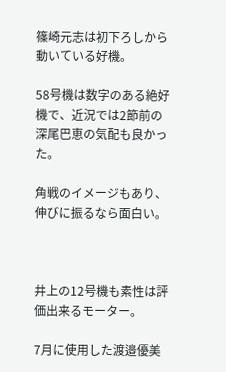篠崎元志は初下ろしから動いている好機。

58号機は数字のある絶好機で、近況では2節前の深尾巴恵の気配も良かった。

角戦のイメージもあり、伸びに振るなら面白い。



井上の12号機も素性は評価出来るモーター。

7月に使用した渡邉優美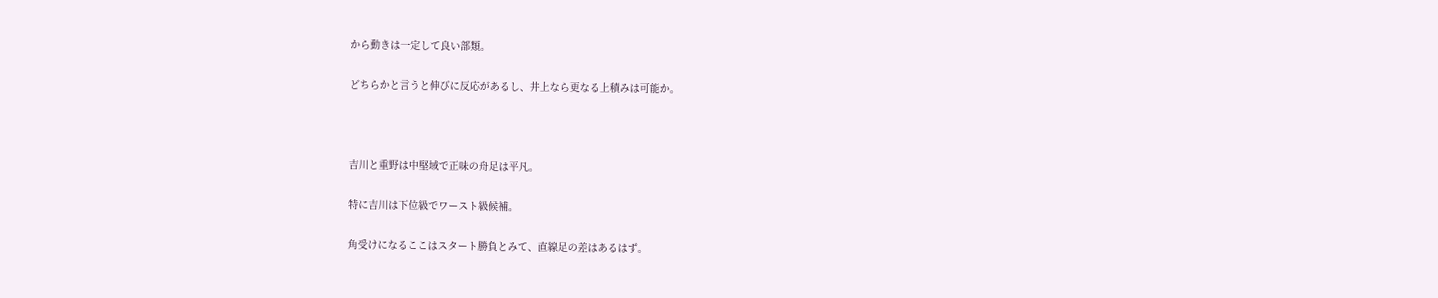から動きは一定して良い部類。

どちらかと言うと伸びに反応があるし、井上なら更なる上積みは可能か。



吉川と重野は中堅域で正味の舟足は平凡。

特に吉川は下位級でワースト級候補。

角受けになるここはスタート勝負とみて、直線足の差はあるはず。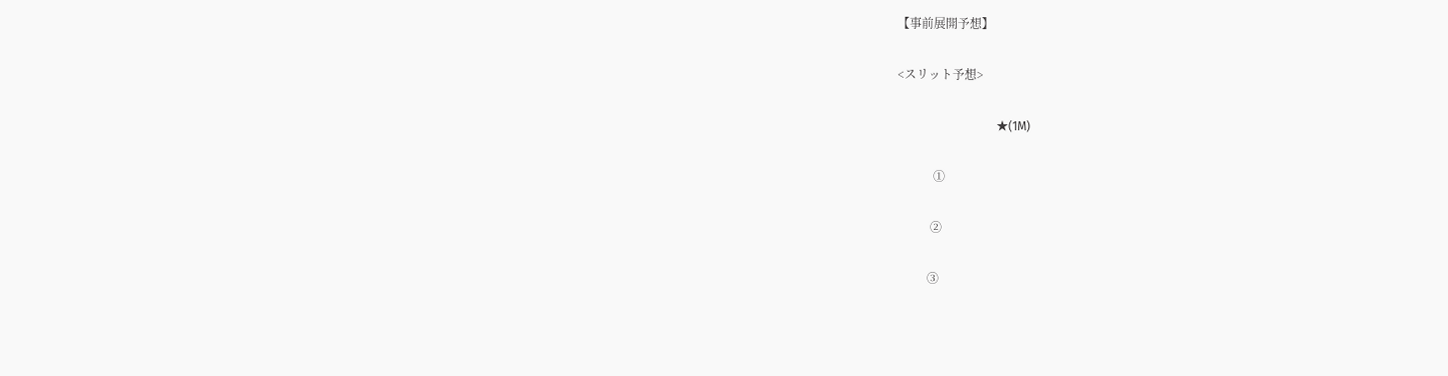【事前展開予想】

<スリット予想>

                                 ★(1M)

            ①

           ②

          ③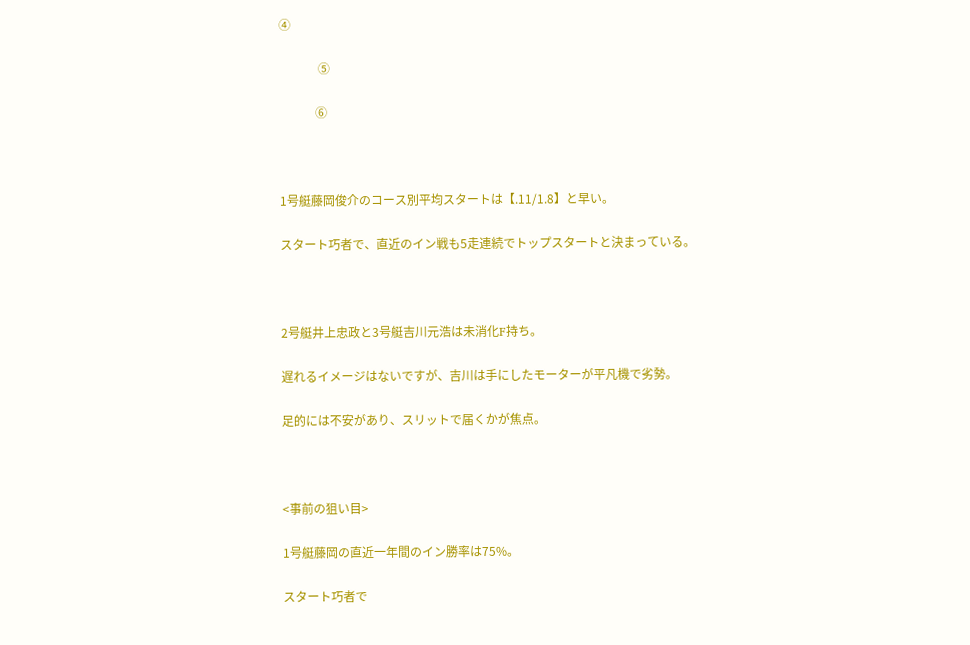④

             ⑤

            ⑥



1号艇藤岡俊介のコース別平均スタートは【.11/1.8】と早い。

スタート巧者で、直近のイン戦も5走連続でトップスタートと決まっている。



2号艇井上忠政と3号艇吉川元浩は未消化F持ち。

遅れるイメージはないですが、吉川は手にしたモーターが平凡機で劣勢。

足的には不安があり、スリットで届くかが焦点。



<事前の狙い目>

1号艇藤岡の直近一年間のイン勝率は75%。

スタート巧者で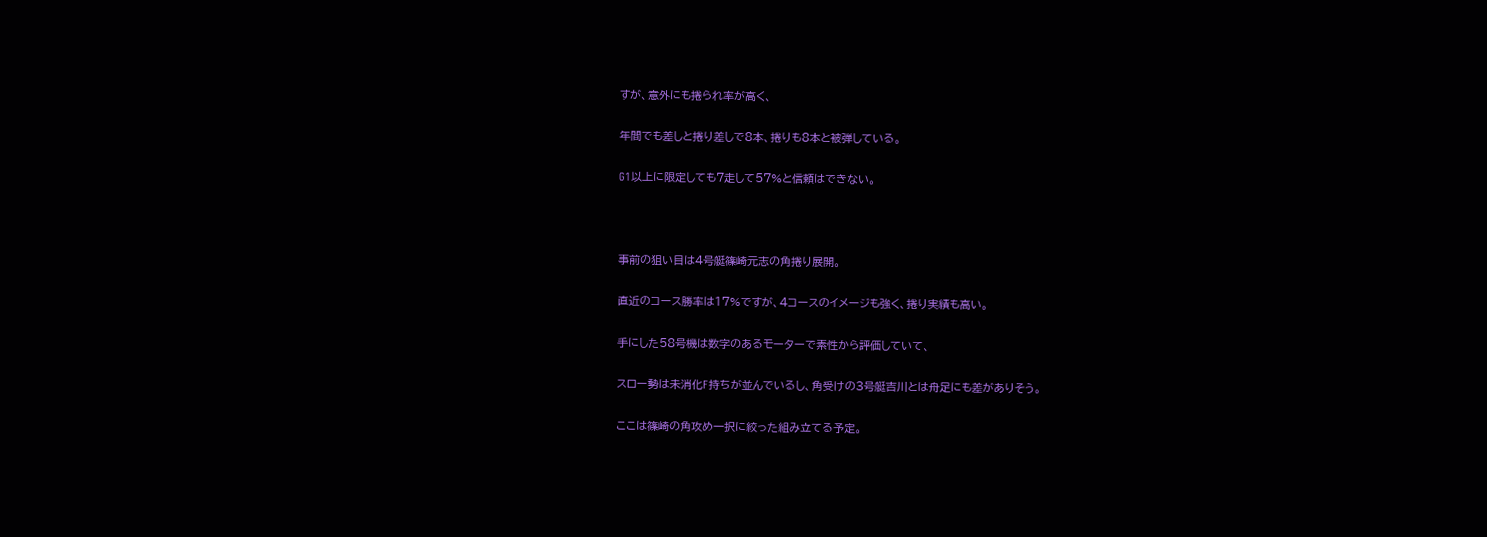すが、意外にも捲られ率が高く、

年間でも差しと捲り差しで8本、捲りも8本と被弾している。

G1以上に限定しても7走して57%と信頼はできない。



事前の狙い目は4号艇篠崎元志の角捲り展開。

直近のコース勝率は17%ですが、4コースのイメージも強く、捲り実績も高い。

手にした58号機は数字のあるモーターで素性から評価していて、

スロー勢は未消化F持ちが並んでいるし、角受けの3号艇吉川とは舟足にも差がありそう。

ここは篠崎の角攻め一択に絞った組み立てる予定。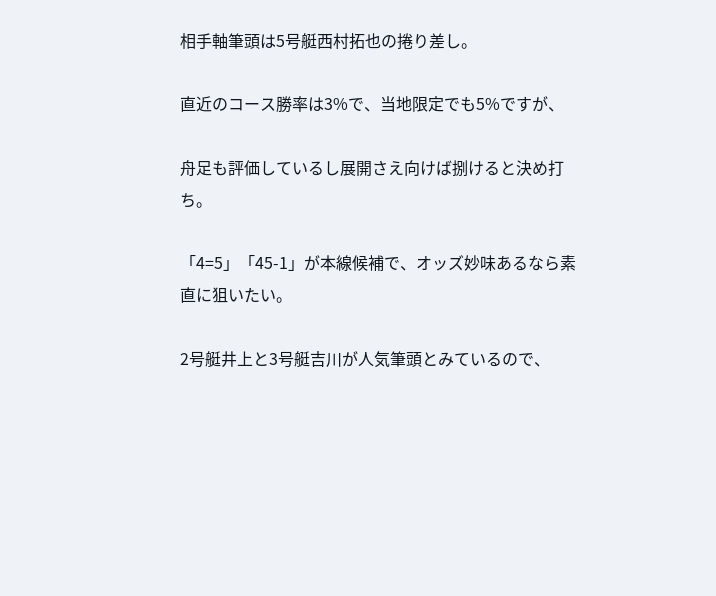相手軸筆頭は5号艇西村拓也の捲り差し。

直近のコース勝率は3%で、当地限定でも5%ですが、

舟足も評価しているし展開さえ向けば捌けると決め打ち。

「4=5」「45-1」が本線候補で、オッズ妙味あるなら素直に狙いたい。

2号艇井上と3号艇吉川が人気筆頭とみているので、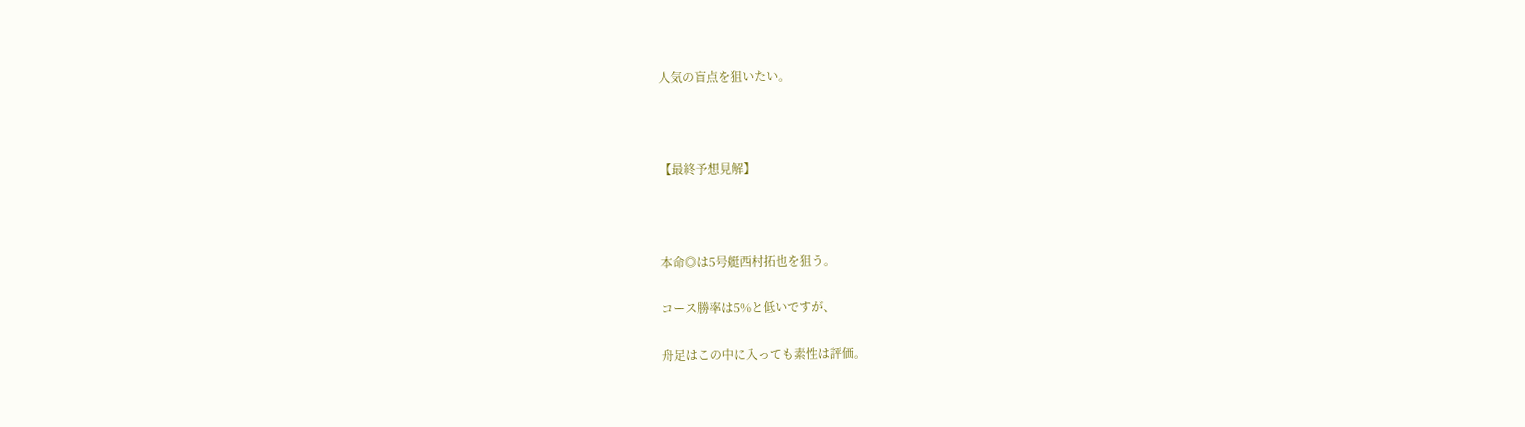人気の盲点を狙いたい。



【最終予想見解】



本命◎は5号艇西村拓也を狙う。

コース勝率は5%と低いですが、

舟足はこの中に入っても素性は評価。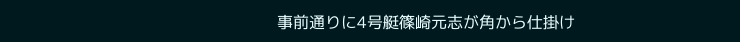事前通りに4号艇篠崎元志が角から仕掛け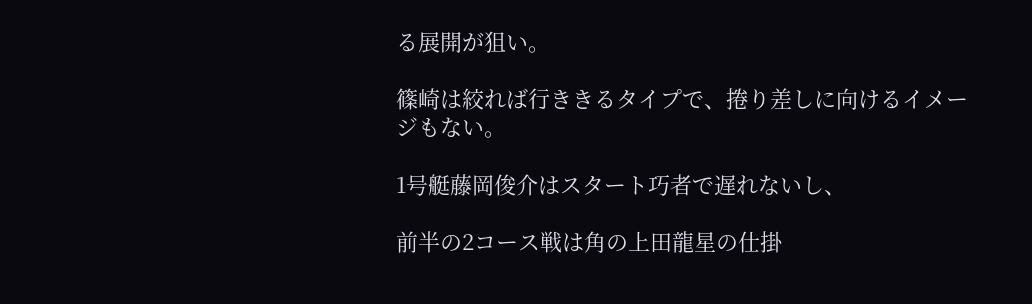る展開が狙い。

篠崎は絞れば行ききるタイプで、捲り差しに向けるイメージもない。

1号艇藤岡俊介はスタート巧者で遅れないし、

前半の2コース戦は角の上田龍星の仕掛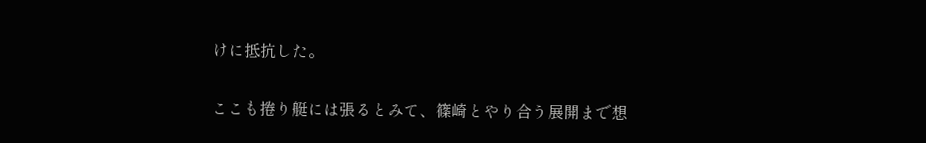けに抵抗した。

ここも捲り艇には張るとみて、篠崎とやり合う展開まで想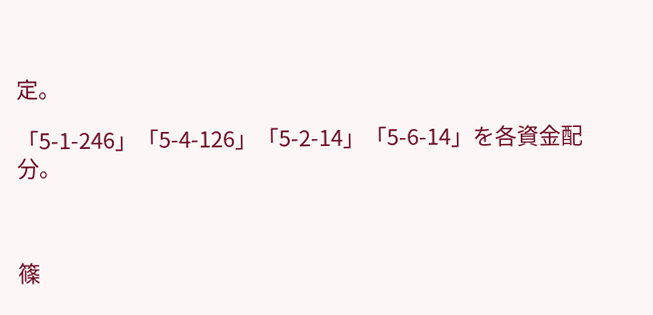定。

「5-1-246」「5-4-126」「5-2-14」「5-6-14」を各資金配分。



篠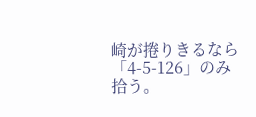崎が捲りきるなら「4-5-126」のみ拾う。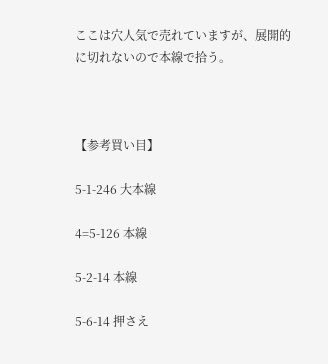ここは穴人気で売れていますが、展開的に切れないので本線で拾う。



【参考買い目】

5-1-246 大本線

4=5-126 本線

5-2-14 本線

5-6-14 押さえ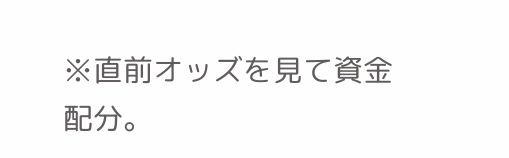※直前オッズを見て資金配分。